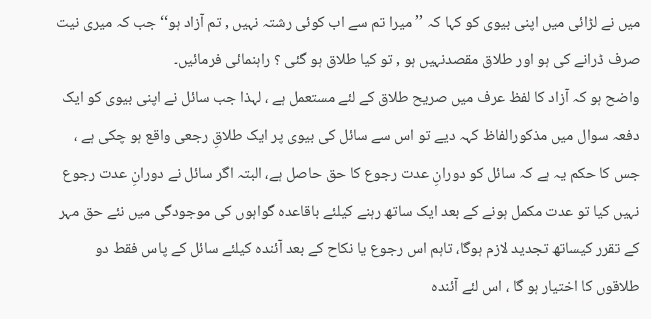میں نے لڑائی میں اپنی بیوی کو کہا کہ ’’ میرا تم سے اب کوئی رشتہ نہیں , تم آزاد ہو‘‘ جب کہ میری نیت صرف ڈرانے کی ہو اور طلاق مقصدنہیں ہو , تو کیا طلاق ہو گئی ؟ راہنمائی فرمائیں۔
واضح ہو کہ آزاد کا لفظ عرف میں صریح طلاق کے لئے مستعمل ہے ، لہذا جب سائل نے اپنی بیوی کو ایک دفعہ سوال میں مذکورالفاظ کہہ دیے تو اس سے سائل کی بیوی پر ایک طلاقِ رجعی واقع ہو چکی ہے ، جس کا حکم یہ ہے کہ سائل کو دورانِ عدت رجوع کا حق حاصل ہے، البتہ اگر سائل نے دورانِ عدت رجوع نہیں کیا تو عدت مکمل ہونے کے بعد ایک ساتھ رہنے کیلئے باقاعدہ گواہوں کی موجودگی میں نئے حق مہر کے تقرر کیساتھ تجدید لازم ہوگا، تاہم اس رجوع یا نکاح کے بعد آئندہ کیلئے سائل کے پاس فقط دو طلاقوں کا اختیار ہو گا ، اس لئے آئندہ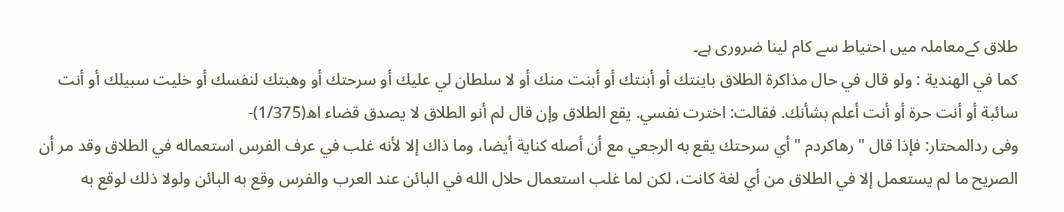طلاق کےمعاملہ میں احتیاط سے کام لینا ضروری ہے۔
كما في الهندية : ولو قال في حال مذاكرة الطلاق باينتك أو أبنتك أو أبنت منك أو لا سلطان لي عليك أو سرحتك أو وهبتك لنفسك أو خليت سبيلك أو أنت سائبة أو أنت حرة أو أنت أعلم بشأنك. فقالت: اخترت نفسي. يقع الطلاق وإن قال لم أنو الطلاق لا يصدق قضاء اھ(1/375)-
وفی ردالمحتار: فإذا قال " رهاكردم " أي سرحتك يقع به الرجعي مع أن أصله كناية أيضا، وما ذاك إلا لأنه غلب في عرف الفرس استعماله في الطلاق وقد مر أن الصريح ما لم يستعمل إلا في الطلاق من أي لغة كانت، لكن لما غلب استعمال حلال الله في البائن عند العرب والفرس وقع به البائن ولولا ذلك لوقع به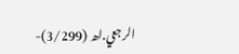الرجعي.اھ (3/299)-